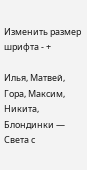Изменить размер шрифта - +

Илья, Матвей, Гора, Максим, Никита, Блондинки — Света с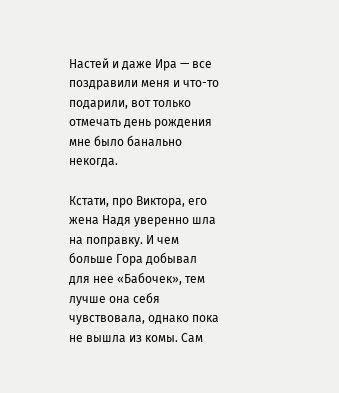Настей и даже Ира — все поздравили меня и что-то подарили, вот только отмечать день рождения мне было банально некогда.

Кстати, про Виктора, его жена Надя уверенно шла на поправку. И чем больше Гора добывал для нее «Бабочек», тем лучше она себя чувствовала, однако пока не вышла из комы. Сам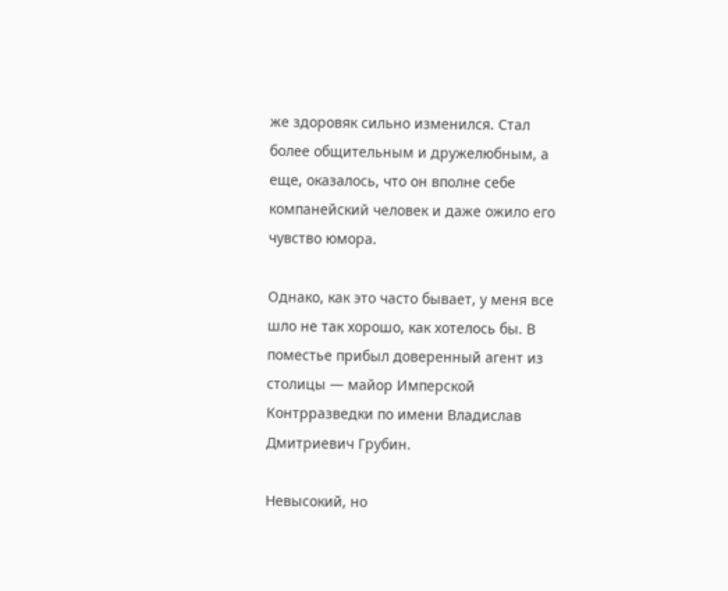же здоровяк сильно изменился. Стал более общительным и дружелюбным, а еще, оказалось, что он вполне себе компанейский человек и даже ожило его чувство юмора.

Однако, как это часто бывает, у меня все шло не так хорошо, как хотелось бы. В поместье прибыл доверенный агент из столицы — майор Имперской Контрразведки по имени Владислав Дмитриевич Грубин.

Невысокий, но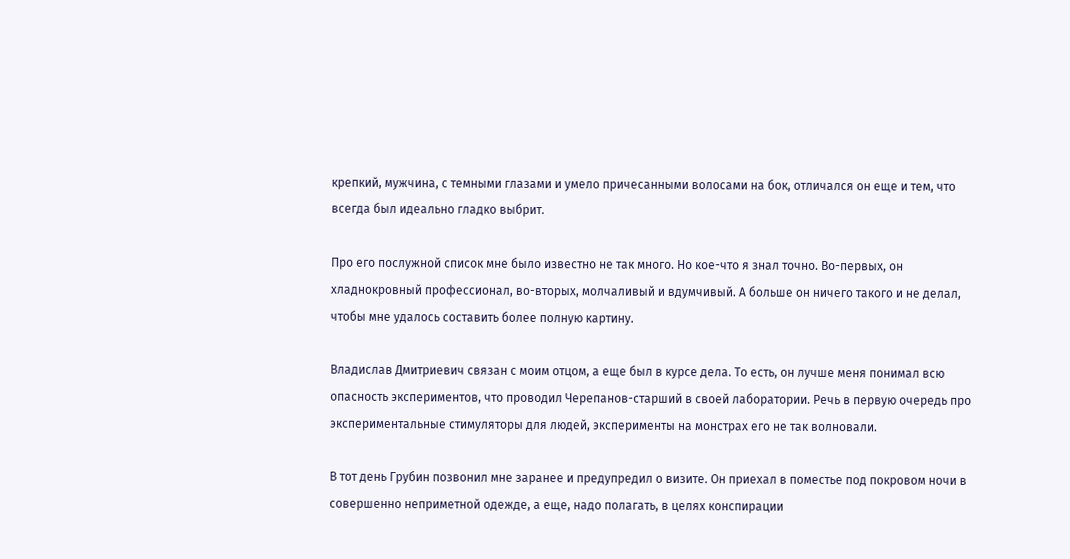крепкий, мужчина, с темными глазами и умело причесанными волосами на бок, отличался он еще и тем, что всегда был идеально гладко выбрит.

Про его послужной список мне было известно не так много. Но кое-что я знал точно. Во-первых, он хладнокровный профессионал, во-вторых, молчаливый и вдумчивый. А больше он ничего такого и не делал, чтобы мне удалось составить более полную картину.

Владислав Дмитриевич связан с моим отцом, а еще был в курсе дела. То есть, он лучше меня понимал всю опасность экспериментов, что проводил Черепанов-старший в своей лаборатории. Речь в первую очередь про экспериментальные стимуляторы для людей, эксперименты на монстрах его не так волновали.

В тот день Грубин позвонил мне заранее и предупредил о визите. Он приехал в поместье под покровом ночи в совершенно неприметной одежде, а еще, надо полагать, в целях конспирации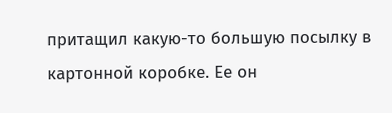притащил какую-то большую посылку в картонной коробке. Ее он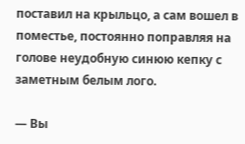поставил на крыльцо, а сам вошел в поместье, постоянно поправляя на голове неудобную синюю кепку с заметным белым лого.

— Вы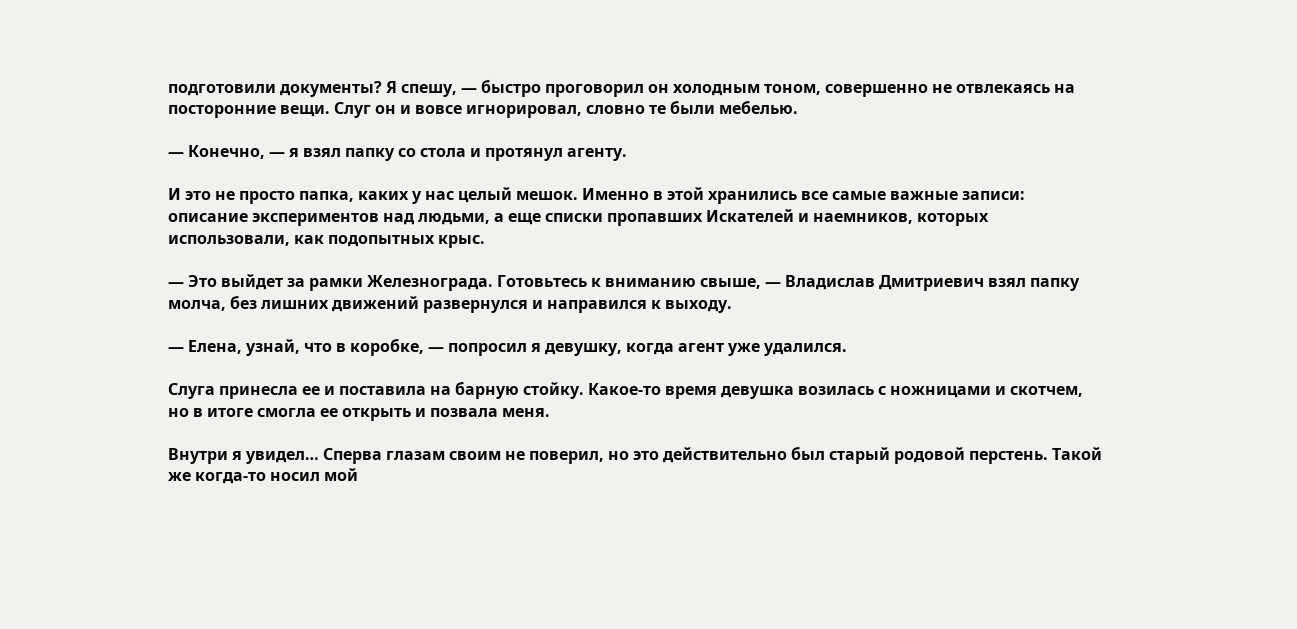подготовили документы? Я спешу, — быстро проговорил он холодным тоном, совершенно не отвлекаясь на посторонние вещи. Слуг он и вовсе игнорировал, словно те были мебелью.

— Конечно, — я взял папку со стола и протянул агенту.

И это не просто папка, каких у нас целый мешок. Именно в этой хранились все самые важные записи: описание экспериментов над людьми, а еще списки пропавших Искателей и наемников, которых использовали, как подопытных крыс.

— Это выйдет за рамки Железнограда. Готовьтесь к вниманию свыше, — Владислав Дмитриевич взял папку молча, без лишних движений развернулся и направился к выходу.

— Елена, узнай, что в коробке, — попросил я девушку, когда агент уже удалился.

Слуга принесла ее и поставила на барную стойку. Какое-то время девушка возилась с ножницами и скотчем, но в итоге смогла ее открыть и позвала меня.

Внутри я увидел… Сперва глазам своим не поверил, но это действительно был старый родовой перстень. Такой же когда-то носил мой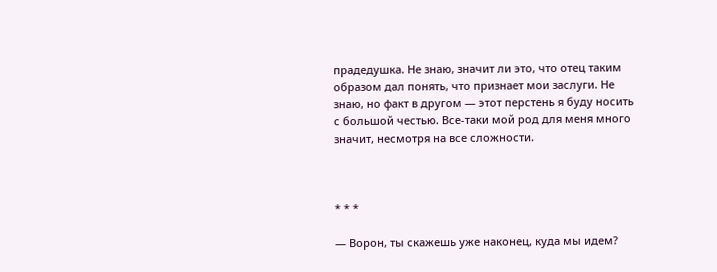прадедушка. Не знаю, значит ли это, что отец таким образом дал понять, что признает мои заслуги. Не знаю, но факт в другом — этот перстень я буду носить с большой честью. Все-таки мой род для меня много значит, несмотря на все сложности.



* * *

— Ворон, ты скажешь уже наконец, куда мы идем?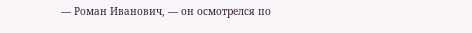— Роман Иванович, — он осмотрелся по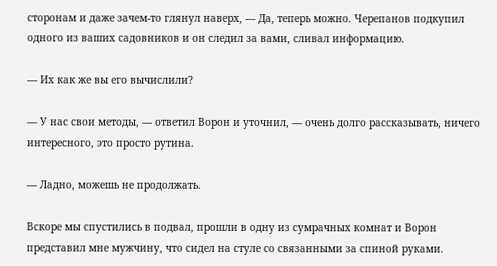сторонам и даже зачем-то глянул наверх, — Да, теперь можно. Черепанов подкупил одного из ваших садовников и он следил за вами, сливал информацию.

— Их как же вы его вычислили?

— У нас свои методы, — ответил Ворон и уточнил, — очень долго рассказывать, ничего интересного, это просто рутина.

— Ладно, можешь не продолжать.

Вскоре мы спустились в подвал, прошли в одну из сумрачных комнат и Ворон представил мне мужчину, что сидел на стуле со связанными за спиной руками.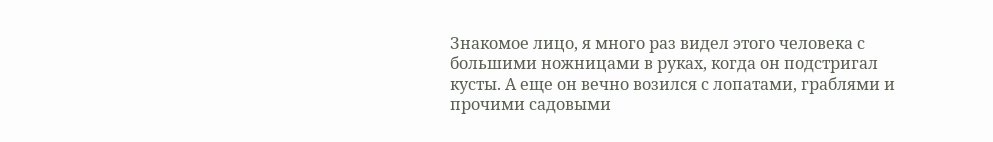Знакомое лицо, я много раз видел этого человека с большими ножницами в руках, когда он подстригал кусты. А еще он вечно возился с лопатами, граблями и прочими садовыми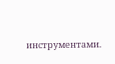инструментами.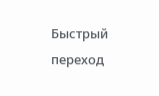Быстрый переход